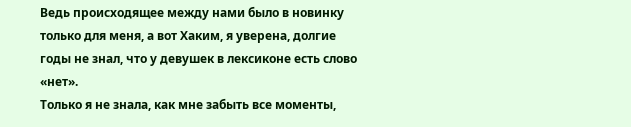Ведь происходящее между нами было в новинку только для меня, а вот Хаким, я уверена, долгие годы не знал, что у девушек в лексиконе есть слово «нет».
Только я не знала, как мне забыть все моменты,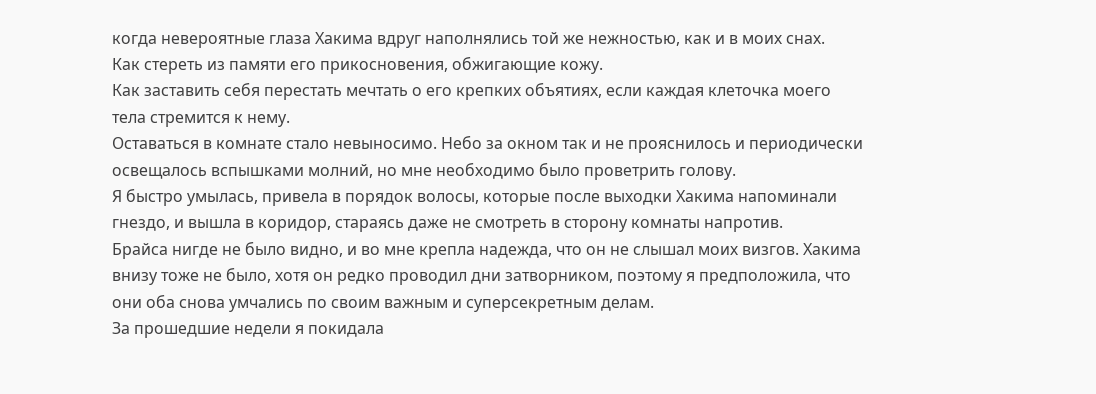когда невероятные глаза Хакима вдруг наполнялись той же нежностью, как и в моих снах.
Как стереть из памяти его прикосновения, обжигающие кожу.
Как заставить себя перестать мечтать о его крепких объятиях, если каждая клеточка моего тела стремится к нему.
Оставаться в комнате стало невыносимо. Небо за окном так и не прояснилось и периодически освещалось вспышками молний, но мне необходимо было проветрить голову.
Я быстро умылась, привела в порядок волосы, которые после выходки Хакима напоминали гнездо, и вышла в коридор, стараясь даже не смотреть в сторону комнаты напротив.
Брайса нигде не было видно, и во мне крепла надежда, что он не слышал моих визгов. Хакима внизу тоже не было, хотя он редко проводил дни затворником, поэтому я предположила, что они оба снова умчались по своим важным и суперсекретным делам.
За прошедшие недели я покидала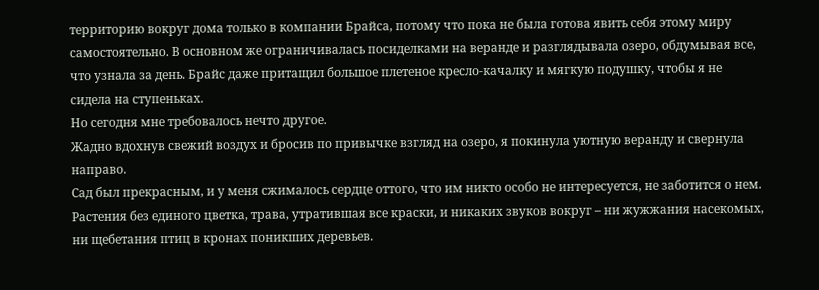территорию вокруг дома только в компании Брайса, потому что пока не была готова явить себя этому миру самостоятельно. В основном же ограничивалась посиделками на веранде и разглядывала озеро, обдумывая все, что узнала за день. Брайс даже притащил большое плетеное кресло-качалку и мягкую подушку, чтобы я не сидела на ступеньках.
Но сегодня мне требовалось нечто другое.
Жадно вдохнув свежий воздух и бросив по привычке взгляд на озеро, я покинула уютную веранду и свернула направо.
Сад был прекрасным, и у меня сжималось сердце оттого, что им никто особо не интересуется, не заботится о нем. Растения без единого цветка, трава, утратившая все краски, и никаких звуков вокруг – ни жужжания насекомых, ни щебетания птиц в кронах поникших деревьев.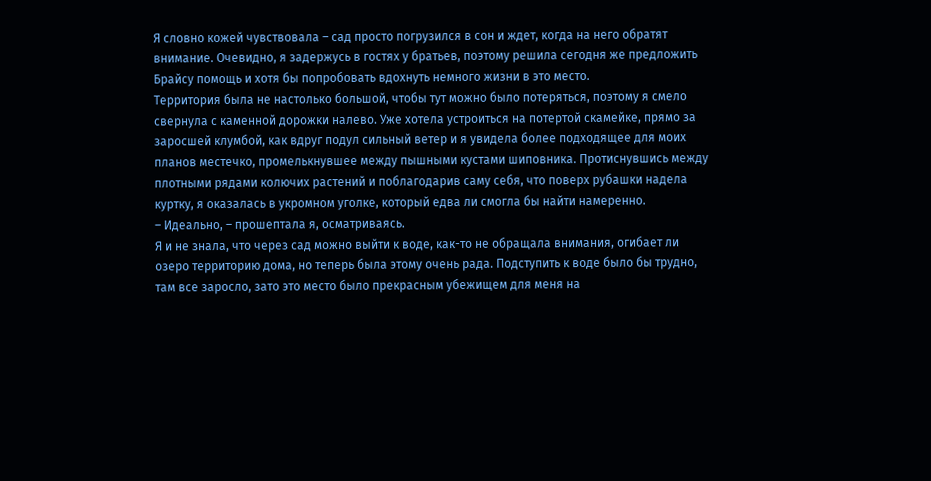Я словно кожей чувствовала – сад просто погрузился в сон и ждет, когда на него обратят внимание. Очевидно, я задержусь в гостях у братьев, поэтому решила сегодня же предложить Брайсу помощь и хотя бы попробовать вдохнуть немного жизни в это место.
Территория была не настолько большой, чтобы тут можно было потеряться, поэтому я смело свернула с каменной дорожки налево. Уже хотела устроиться на потертой скамейке, прямо за заросшей клумбой, как вдруг подул сильный ветер и я увидела более подходящее для моих планов местечко, промелькнувшее между пышными кустами шиповника. Протиснувшись между плотными рядами колючих растений и поблагодарив саму себя, что поверх рубашки надела куртку, я оказалась в укромном уголке, который едва ли смогла бы найти намеренно.
– Идеально, – прошептала я, осматриваясь.
Я и не знала, что через сад можно выйти к воде, как-то не обращала внимания, огибает ли озеро территорию дома, но теперь была этому очень рада. Подступить к воде было бы трудно, там все заросло, зато это место было прекрасным убежищем для меня на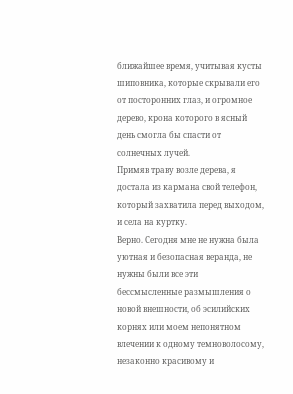ближайшее время, учитывая кусты шиповника, которые скрывали его от посторонних глаз, и огромное дерево, крона которого в ясный день смогла бы спасти от солнечных лучей.
Примяв траву возле дерева, я достала из кармана свой телефон, который захватила перед выходом, и села на куртку.
Верно. Сегодня мне не нужна была уютная и безопасная веранда, не нужны были все эти бессмысленные размышления о новой внешности, об эсилийских корнях или моем непонятном влечении к одному темноволосому, незаконно красивому и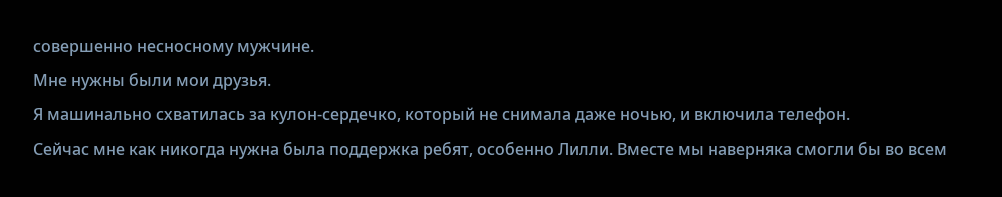совершенно несносному мужчине.
Мне нужны были мои друзья.
Я машинально схватилась за кулон-сердечко, который не снимала даже ночью, и включила телефон.
Сейчас мне как никогда нужна была поддержка ребят, особенно Лилли. Вместе мы наверняка смогли бы во всем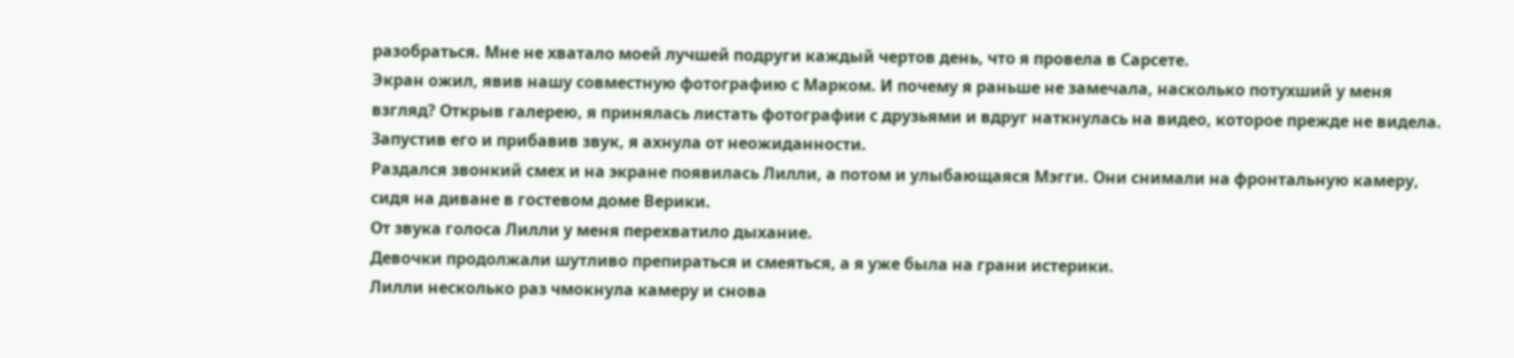разобраться. Мне не хватало моей лучшей подруги каждый чертов день, что я провела в Сарсете.
Экран ожил, явив нашу совместную фотографию с Марком. И почему я раньше не замечала, насколько потухший у меня взгляд? Открыв галерею, я принялась листать фотографии с друзьями и вдруг наткнулась на видео, которое прежде не видела. Запустив его и прибавив звук, я ахнула от неожиданности.
Раздался звонкий смех и на экране появилась Лилли, а потом и улыбающаяся Мэгги. Они снимали на фронтальную камеру, сидя на диване в гостевом доме Верики.
От звука голоса Лилли у меня перехватило дыхание.
Девочки продолжали шутливо препираться и смеяться, а я уже была на грани истерики.
Лилли несколько раз чмокнула камеру и снова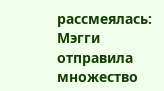рассмеялась:
Мэгги отправила множество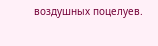воздушных поцелуев.